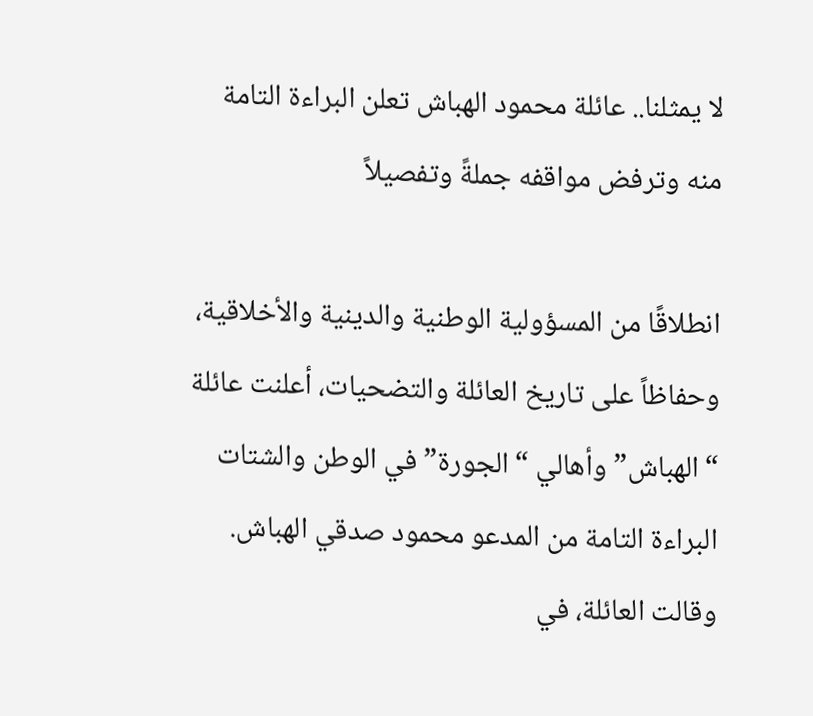لا يمثلنا.. عائلة محمود الهباش تعلن البراءة التامة منه وترفض مواقفه جملةً وتفصيلاً

انطلاقًا من المسؤولية الوطنية والدينية والأخلاقية، وحفاظاً على تاريخ العائلة والتضحيات، أعلنت عائلة “الهباش” وأهالي “الجورة” في الوطن والشتات البراءة التامة من المدعو محمود صدقي الهباش.
وقالت العائلة، في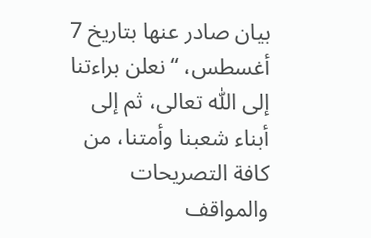بيان صادر عنها بتاريخ 7 أغسطس، “نعلن براءتنا إلى اللّٰه تعالى، ثم إلى أبناء شعبنا وأمتنا، من كافة التصريحات والمواقف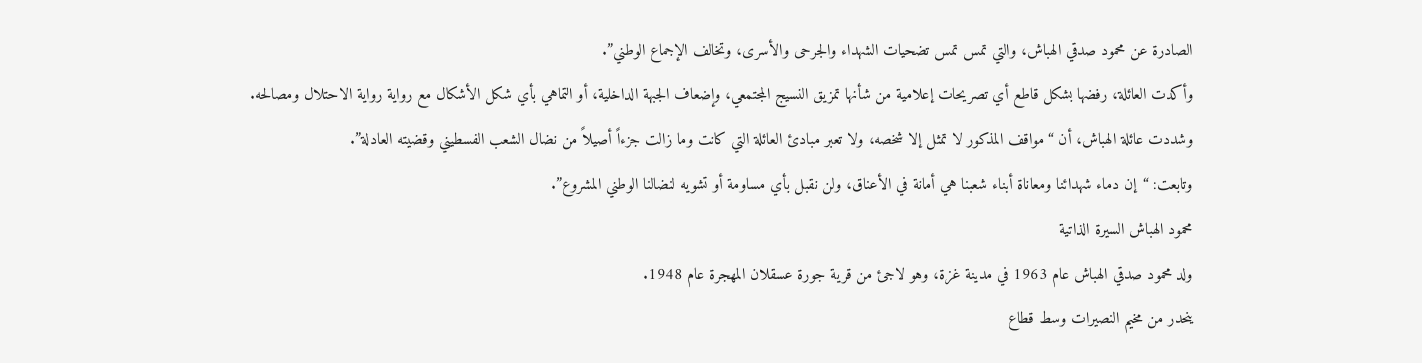الصادرة عن محمود صدقي الهباش، والتي تمس تمس تضحيات الشهداء والجرحى والأسرى، وتخالف الإجماع الوطني”.
وأكدت العائلة، رفضها بشكل قاطع أي تصريحات إعلامية من شأنها تمزيق النسيج المجتمعي، وإضعاف الجبهة الداخلية، أو التماهي بأي شكل الأشكال مع رواية رواية الاحتلال ومصالحه.
وشددت عائلة الهباش، أن “مواقف المذكور لا تمثل إلا شخصه، ولا تعبر مبادئ العائلة التي كانت وما زالت جزءاً أصيلاً من نضال الشعب الفسطيني وقضيته العادلة”.
وتابعت: “إن دماء شهدائنا ومعاناة أبناء شعبنا هي أمانة في الأعناق، ولن نقبل بأي مساومة أو تشويه لنضالنا الوطني المشروع”.
محمود الهباش السيرة الذاتية
ولد محمود صدقي الهباش عام 1963 في مدينة غزة، وهو لاجئ من قرية جورة عسقلان المهجرة عام 1948.
ينحدر من مخيم النصيرات وسط قطاع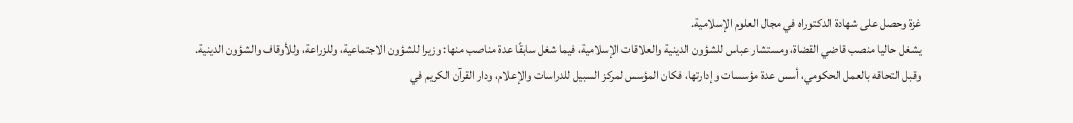غزة وحصل على شهادة الدكتوراه في مجال العلوم الإسلامية.
يشغل حاليا منصب قاضي القضاة، ومستشار عباس للشؤون الدينية والعلاقات الإسلامية، فيما شغل سابقًا عدة مناصب منها: وزيرا للشؤون الاجتماعية، وللزراعة، وللأوقاف والشؤون الدينية.
وقبل التحاقه بالعمل الحكومي، أسس عدة مؤسسات وإدارتها، فكان المؤسس لمركز السبيل للدراسات والإعلام، ودار القرآن الكريم في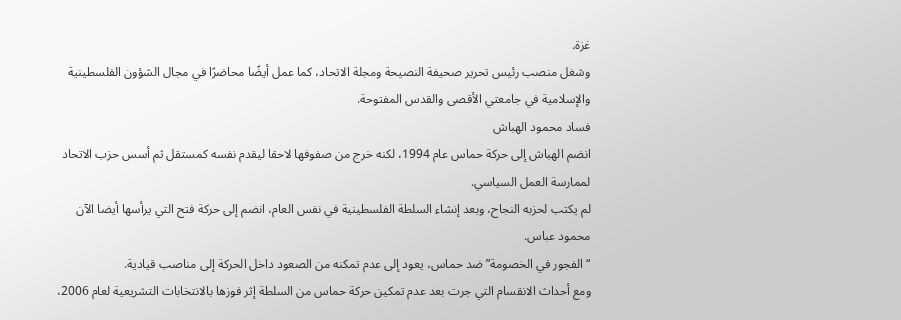غزة.
وشغل منصب رئيس تحرير صحيفة النصيحة ومجلة الاتحاد، كما عمل أيضًا محاضرًا في مجال الشؤون الفلسطينية والإسلامية في جامعتي الأقصى والقدس المفتوحة.
فساد محمود الهباش
انضم الهباش إلى حركة حماس عام 1994، لكنه خرج من صفوفها لاحقا ليقدم نفسه كمستقل ثم أسس حزب الاتحاد لممارسة العمل السياسي.
لم يكتب لحزبه النجاح، وبعد إنشاء السلطة الفلسطينية في نفس العام، انضم إلى حركة فتح التي يرأسها أيضا الآن محمود عباس.
“الفجور في الخصومة” ضد حماس، يعود إلى عدم تمكنه من الصعود داخل الحركة إلى مناصب قيادية.
ومع أحداث الانقسام التي جرت بعد عدم تمكين حركة حماس من السلطة إثر فوزها بالانتخابات التشريعية لعام 2006،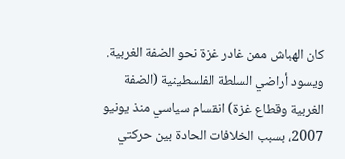كان الهباش ممن غادر غزة نحو الضفة الغربية.
ويسود أراضي السلطة الفلسطينية (الضفة الغربية وقطاع غزة) انقسام سياسي منذ يونيو 2007، بسبب الخلافات الحادة بين حركتي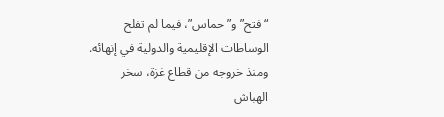“فتح” و”حماس”، فيما لم تفلح الوساطات الإقليمية والدولية في إنهائه.
ومنذ خروجه من قطاع غزة، سخر الهباش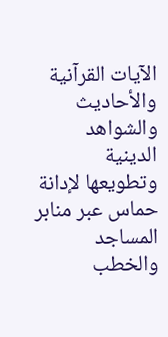الآيات القرآنية والأحاديث والشواهد الدينية وتطويعها لإدانة حماس عبر منابر المساجد والخطب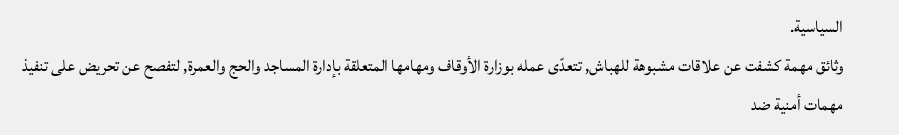السياسية.
وثائق مهمة كشفت عن علاقات مشبوهة للهباش, تتعدّى عمله بوزارة الأوقاف ومهامها المتعلقة بإدارة المساجد والحج والعمرة, لتفصح عن تحريض على تنفيذ مهمات أمنية ضد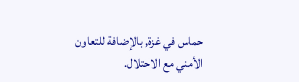حماس في غزة, بالإضافة للتعاون الأمني مع الاحتلال.